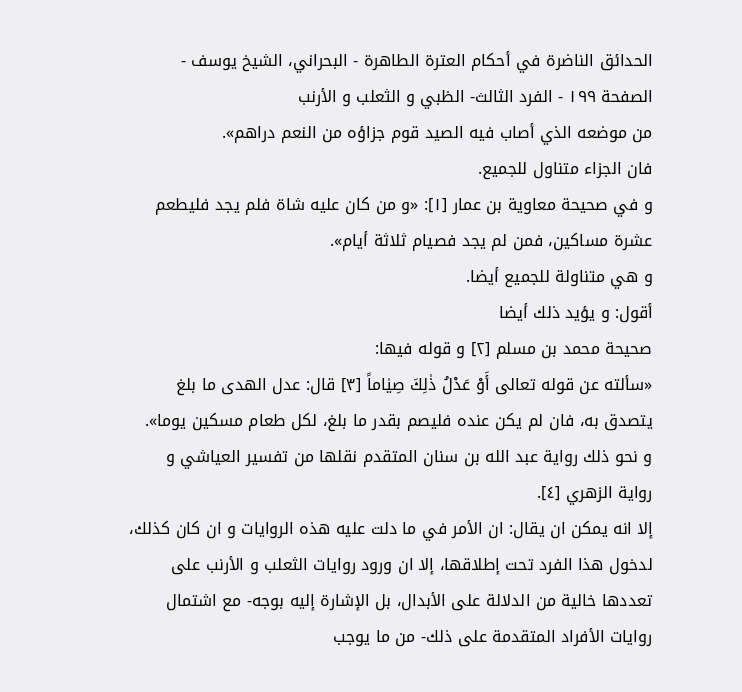الحدائق الناضرة في أحكام العترة الطاهرة - البحراني، الشيخ يوسف - الصفحة ١٩٩ - الفرد الثالث- الظبي و الثعلب و الأرنب
من موضعه الذي أصاب فيه الصيد قوم جزاؤه من النعم دراهم».
فان الجزاء متناول للجميع.
و في صحيحة معاوية بن عمار [١]: «و من كان عليه شاة فلم يجد فليطعم عشرة مساكين، فمن لم يجد فصيام ثلاثة أيام».
و هي متناولة للجميع أيضا.
أقول: و يؤيد ذلك أيضا
صحيحة محمد بن مسلم [٢] و قوله فيها:
«سألته عن قوله تعالى أَوْ عَدْلُ ذٰلِكَ صِيٰاماً [٣] قال: عدل الهدى ما بلغ يتصدق به، فان لم يكن عنده فليصم بقدر ما بلغ، لكل طعام مسكين يوما».
و نحو ذلك رواية عبد الله بن سنان المتقدم نقلها من تفسير العياشي و رواية الزهري [٤].
إلا انه يمكن ان يقال: ان الأمر في ما دلت عليه هذه الروايات و ان كان كذلك، لدخول هذا الفرد تحت إطلاقها، إلا ان ورود روايات الثعلب و الأرنب على تعددها خالية من الدلالة على الأبدال، بل الإشارة إليه بوجه- مع اشتمال روايات الأفراد المتقدمة على ذلك- من ما يوجب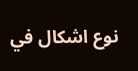نوع اشكال في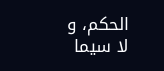الحكم، و لا سيما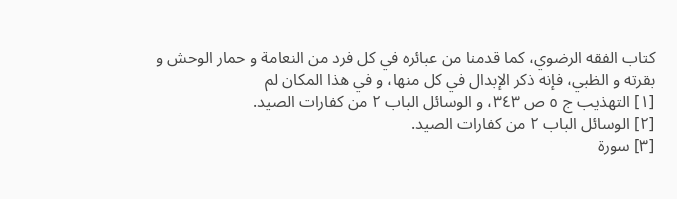كتاب الفقه الرضوي، كما قدمنا من عبائره في كل فرد من النعامة و حمار الوحش و بقرته و الظبي، فإنه ذكر الإبدال في كل منها، و في هذا المكان لم
[١] التهذيب ج ٥ ص ٣٤٣، و الوسائل الباب ٢ من كفارات الصيد.
[٢] الوسائل الباب ٢ من كفارات الصيد.
[٣] سورة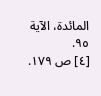المائدة، الآية ٩٥.
[٤] ص ١٧٩.